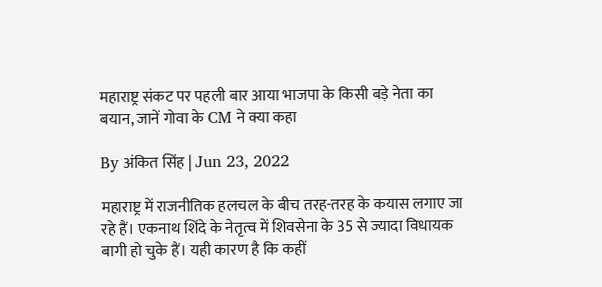महाराष्ट्र संकट पर पहली बार आया भाजपा के किसी बड़े नेता का बयान, जानें गोवा के CM ने क्या कहा

By अंकित सिंह | Jun 23, 2022

महाराष्ट्र में राजनीतिक हलचल के बीच तरह-तरह के कयास लगाए जा रहे हैं। एकनाथ शिंदे के नेतृत्व में शिवसेना के 35 से ज्यादा विधायक बागी हो चुके हैं। यही कारण है कि कहीं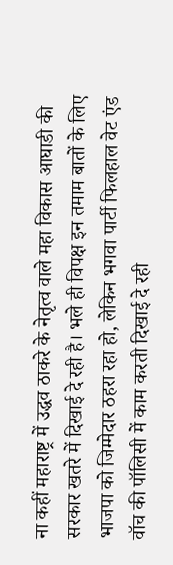ना कहीं महाराष्ट्र में उद्धव ठाकरे के नेतृत्व वाले महा विकास आघाडी की सरकार खतरे में दिखाई दे रही है। भले ही विपक्ष इन तमाम बातों के लिए भाजपा को जिम्मेदार ठहरा रहा हो, लेकिन भगवा पार्टी फिलहाल वेट एंड वॉच की पॉलिसी में काम करती दिखाई दे रही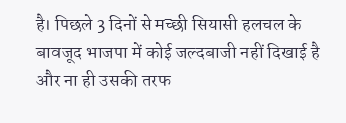है। पिछले 3 दिनों से मच्छी सियासी हलचल के बावजूद भाजपा में कोई जल्दबाजी नहीं दिखाई है और ना ही उसकी तरफ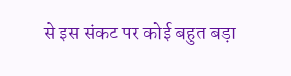से इस संकट पर कोई बहुत बड़ा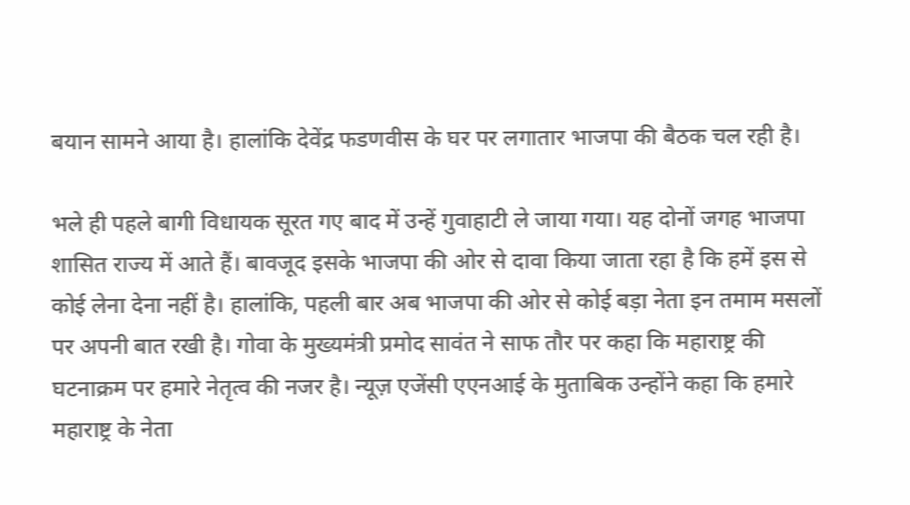बयान सामने आया है। हालांकि देवेंद्र फडणवीस के घर पर लगातार भाजपा की बैठक चल रही है।

भले ही पहले बागी विधायक सूरत गए बाद में उन्हें गुवाहाटी ले जाया गया। यह दोनों जगह भाजपा शासित राज्य में आते हैं। बावजूद इसके भाजपा की ओर से दावा किया जाता रहा है कि हमें इस से कोई लेना देना नहीं है। हालांकि, पहली बार अब भाजपा की ओर से कोई बड़ा नेता इन तमाम मसलों पर अपनी बात रखी है। गोवा के मुख्यमंत्री प्रमोद सावंत ने साफ तौर पर कहा कि महाराष्ट्र की घटनाक्रम पर हमारे नेतृत्व की नजर है। न्यूज़ एजेंसी एएनआई के मुताबिक उन्होंने कहा कि हमारे महाराष्ट्र के नेता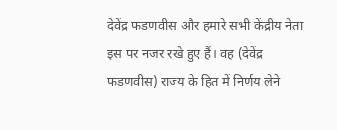देवेंद्र फडणवीस और हमारे सभी केंद्रीय नेता इस पर नजर रखे हुए हैं। वह (देवेंद्र फडणवीस) राज्य के हित में निर्णय लेने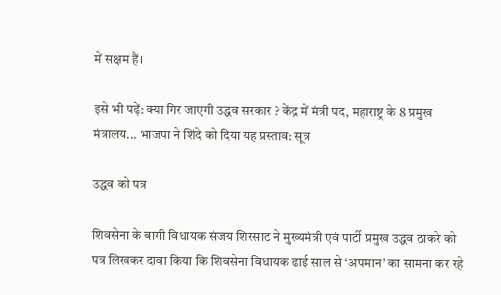में सक्षम हैं।

इसे भी पढ़ें: क्या गिर जाएगी उद्धव सरकार ? केंद्र में मंत्री पद, महाराष्ट्र के 8 प्रमुख मंत्रालय... भाजपा ने शिंदे को दिया यह प्रस्ताव: सूत्र

उद्धव को पत्र

शिवसेना के बागी विधायक संजय शिरसाट ने मुख्यमंत्री एवं पार्टी प्रमुख उद्धव ठाकरे को पत्र लिखकर दावा किया कि शिवसेना विधायक ढाई साल से ‘अपमान’ का सामना कर रहे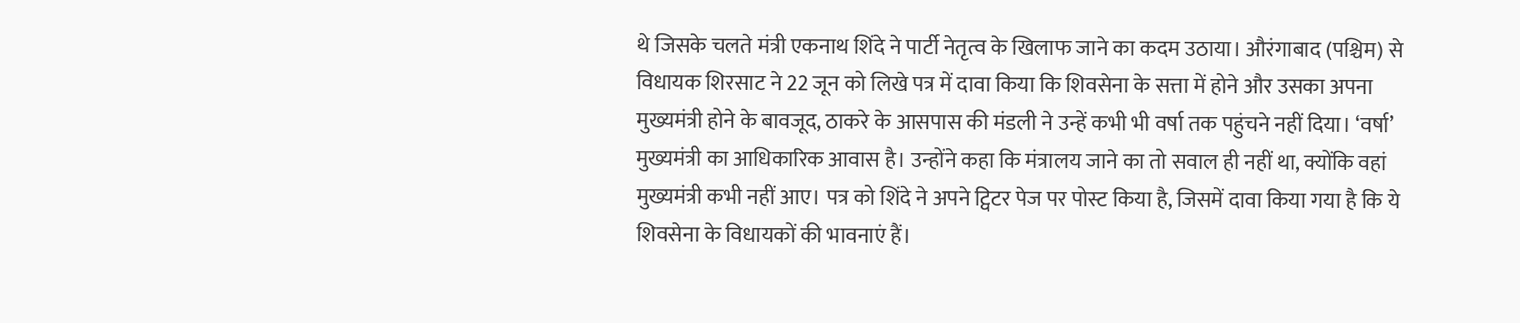थे जिसके चलते मंत्री एकनाथ शिंदे ने पार्टी नेतृत्व के खिलाफ जाने का कदम उठाया। औरंगाबाद (पश्चिम) से विधायक शिरसाट ने 22 जून को लिखे पत्र में दावा किया कि शिवसेना के सत्ता में होने और उसका अपना मुख्यमंत्री होने के बावजूद, ठाकरे के आसपास की मंडली ने उन्हें कभी भी वर्षा तक पहुंचने नहीं दिया। ‘वर्षा’ मुख्यमंत्री का आधिकारिक आवास है। उन्होंने कहा कि मंत्रालय जाने का तो सवाल ही नहीं था, क्योंकि वहां मुख्यमंत्री कभी नहीं आए। पत्र को शिंदे ने अपने ट्विटर पेज पर पोस्ट किया है, जिसमें दावा किया गया है कि ये शिवसेना के विधायकों की भावनाएं हैं।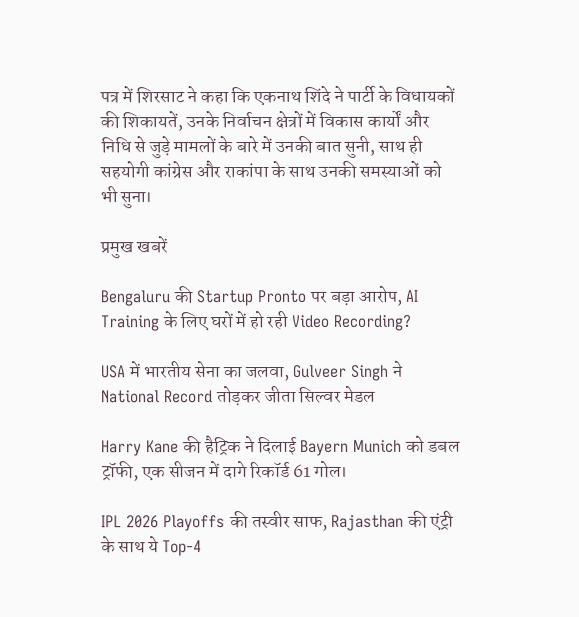पत्र में शिरसाट ने कहा कि एकनाथ शिंदे ने पार्टी के विधायकों की शिकायतें, उनके निर्वाचन क्षेत्रों में विकास कार्यों और निधि से जुड़े मामलों के बारे में उनकी बात सुनी, साथ ही सहयोगी कांग्रेस और राकांपा के साथ उनकी समस्याओं को भी सुना।

प्रमुख खबरें

Bengaluru की Startup Pronto पर बड़ा आरोप, AI Training के लिए घरों में हो रही Video Recording?

USA में भारतीय सेना का जलवा, Gulveer Singh ने National Record तोड़कर जीता सिल्वर मेडल

Harry Kane की हैट्रिक ने दिलाई Bayern Munich को डबल ट्रॉफी, एक सीजन में दागे रिकॉर्ड 61 गोल।

IPL 2026 Playoffs की तस्वीर साफ, Rajasthan की एंट्री के साथ ये Top-4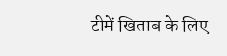टीमें खिताब के लिए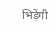भिड़ेंगी